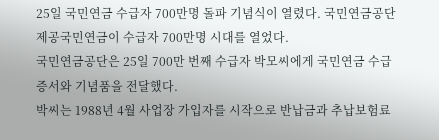25일 국민연금 수급자 700만명 돌파 기념식이 열렸다. 국민연금공단 제공국민연금이 수급자 700만명 시대를 열었다.
국민연금공단은 25일 700만 번째 수급자 박모씨에게 국민연금 수급증서와 기념품을 전달했다.
박씨는 1988년 4월 사업장 가입자를 시작으로 반납금과 추납보험료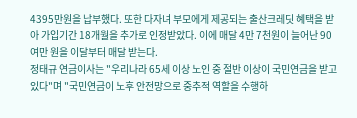4395만원을 납부했다. 또한 다자녀 부모에게 제공되는 출산크레딧 혜택을 받아 가입기간 18개월을 추가로 인정받았다. 이에 매달 4만 7천원이 늘어난 90여만 원을 이달부터 매달 받는다.
정태규 연금이사는 "우리나라 65세 이상 노인 중 절반 이상이 국민연금을 받고 있다"며 "국민연금이 노후 안전망으로 중추적 역할을 수행하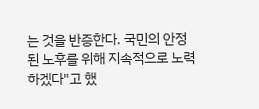는 것을 반증한다. 국민의 안정된 노후를 위해 지속적으로 노력하겠다"고 했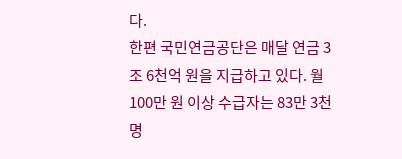다.
한편 국민연금공단은 매달 연금 3조 6천억 원을 지급하고 있다. 월 100만 원 이상 수급자는 83만 3천 명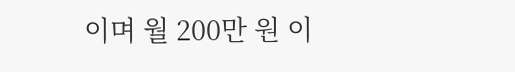이며 월 200만 원 이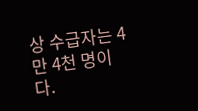상 수급자는 4만 4천 명이다.